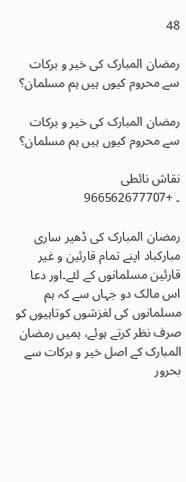48

رمضان المبارک کی خیر و برکات سے محروم کیوں ہیں ہم مسلمان؟

رمضان المبارک کی خیر و برکات سے محروم کیوں ہیں ہم مسلمان؟

نقاش نائطی
۔ +966562677707

رمضان المبارک کی ڈھیر ساری مبارکباد اپنے تمام قارئین و غیر قارئین مسلمانوں کے لئے۔اور دعا اس مالک دو جہاں سے کہ ہم مسلمانوں کی لغزشوں کوتاہیوں کو صرف نظر کرتے ہوئے، ہمیں رمضان المبارک کے اصل خیر و برکات سے بحرور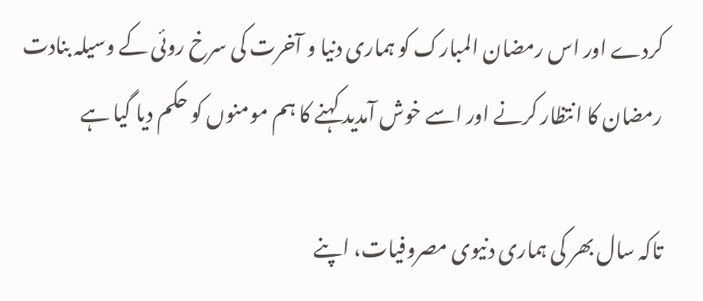کردے اور اس رمضان المبارک کو ہماری دنیا و آخرت کی سرخ روئی کے وسیلہ بنادت رمضان کا انتظار کرنے اور اسے خوش آمدید کہنے کا ہم مومنوں کو حکم دیا گیا ہے

تاکہ سال بھر کی ہماری دنیوی مصروفیات، اپنے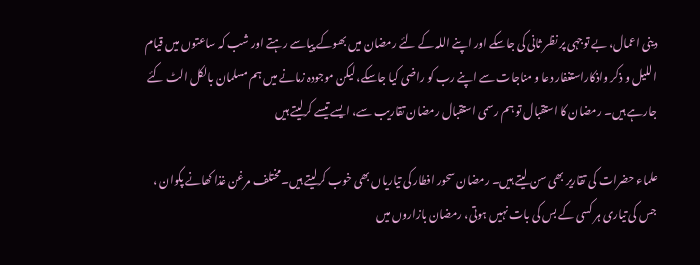دینی اعمال، بے توجہی پر نظر ثانی کی جاسکے اور اپنے اللہ کے لئے رمضان میں بھوکے پیاسے رہتے اور شب کہ ساعتوں میں قیام اللیل و ذکر واذکاراستغفار دعا و مناجات سے اپنے رب کو راضی کیا جاسکے، لیکن موجودہ زمانے میں ہم مسلمان بالکل الٹ کئے جارہے ہیں۔ رمضان کا استقبال تو ہم رسمی استقبال رمضان تقاریب سے، ایسے تیسے کرلیتے ہیں

علماء حضرات کی تقاریر بھی سن لیتے ہیں۔ رمضان سحور افطار کی تیاریاں بھی خوب کرلیتے ہیں۔مختلف مرغن غذا کھانے پکوان ، جس کی تیاری ہر کسی کے بس کی بات نہیں ہوتی، رمضان بازاروں میں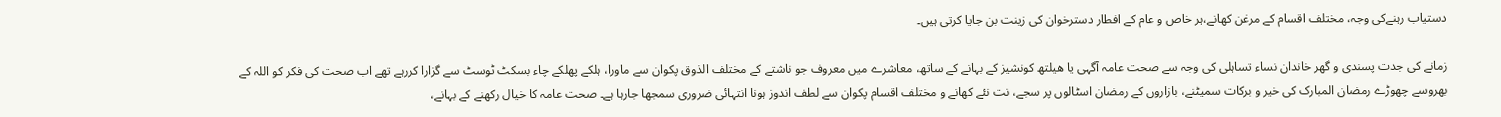دستیاب رہنےکی وجہ، مختلف اقسام کے مرغن کھانے،ہر خاص و عام کے افطار دسترخوان کی زینت بن جایا کرتی ہیں۔

زمانے کی جدت پسندی و گھر خاندان نساء تساہلی کی وجہ سے صحت عامہ آگہی یا ھیلتھ کونشیز کے بہانے کے ساتھ، معاشرے میں معروف جو ناشتے کے مختلف الذوق پکوان سے ماورا، ہلکے پھلکے چاء بسکٹ ٹوسٹ سے گزارا کررہے تھے اب صحت کی فکر کو اللہ کے بھروسے چھوڑے رمضان المبارک کی خیر و برکات سمیٹنے، بازاروں کے رمضان اسٹالوں پر سجے، نت نئے کھانے و مختلف اقسام پکوان سے لطف اندوز ہونا انتہائی ضروری سمجھا جارہا ہے۔ صحت عامہ کا خیال رکھنے کے بہانے،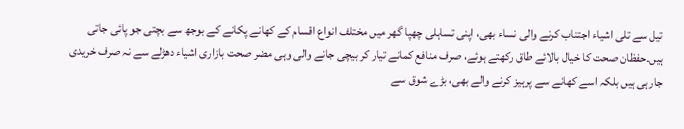تیل سے تلی اشیاء اجتناب کرنے والی نساء بھی، اپنی تساہلی چھپا گھر میں مختلف انواع اقسام کے کھانے پکانے کے بوجھ سے بچتی جو پائی جاتی ہیں۔حفظان صحت کا خیال بالائے طاق رکھتے ہوئے، صرف منافع کمانے تیار کر بیچی جانے والی وہی مضر صحت بازاری اشیاء دھڑلے سے نہ صرف خریدی جارہی ہیں بلکہ اسے کھانے سے پرہیز کرنے والے بھی، بڑے شوق سے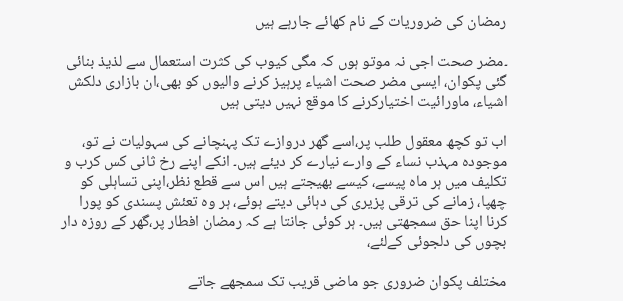رمضان کی ضروریات کے نام کھائے جارہے ہیں

۔مضر صحت اجی نہ موتو ہوں کہ مگی کیوب کی کثرت استعمال سے لذیذ بنائی گئی پکوان، ایسی مضر صحت اشیاء پرہیز کرنے والیوں کو بھی،ان بازاری دلکش اشیاء، ماورائیت اختیارکرنے کا موقع نہیں دیتی ہیں

اب تو کچھ معقول طلب پر،اسے گھر دروازے تک پہنچانے کی سہولیات نے تو، موجودہ مہذب نساء کے وارے نیارے کر دیئے ہیں۔ انکے اپنے رخ ثانی کس کرب و تکلیف میں ہر ماہ پیسے، کیسے بھیجتے ہیں اس سے قطع نظر،اپنی تساہلی کو چھپا، زمانے کی ترقی پزیری کی دہائی دیتے ہوئے، ہر وہ تعئش پسندی کو پورا کرنا اپنا حق سمجھتی ہیں۔ ہر کوئی جانتا ہے کہ رمضان افطار پر،گھر کے روزہ دار بچوں کی دلجوئی کےلئے،

مختلف پکوان ضروری جو ماضی قریب تک سمجھے جاتے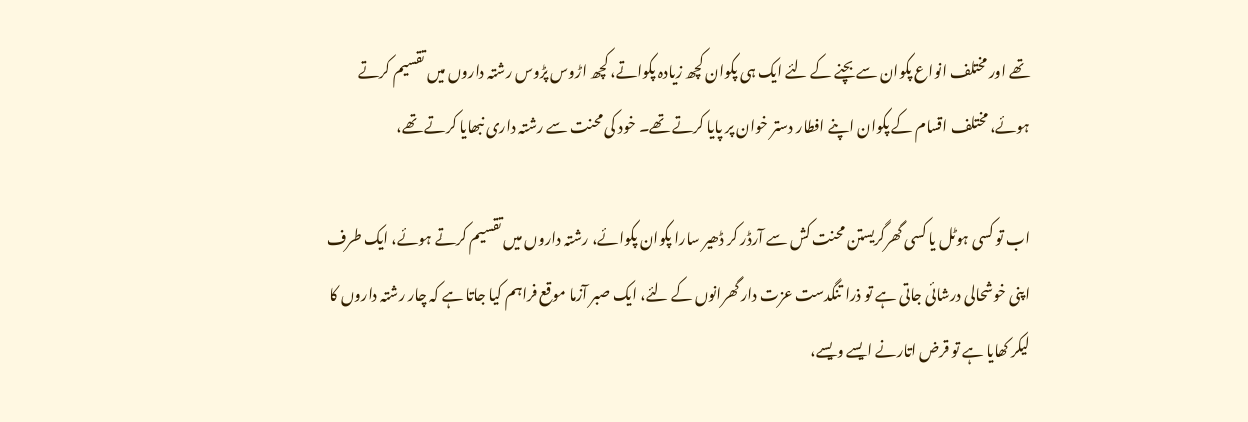تھے اور مختلف انواع پکوان سے بچنے کے لئے ایک ہی پکوان کچھ زیادہ پکواتے، کچھ اڑوس پڑوس رشتہ داروں میں تقسیم کرتے ہوئے، مختلف اقسام کے پکوان اپنے افطار دستر خوان پر پایا کرتے تھے۔ خود کی محنت سے رشتہ داری نبھایا کرتے تھے،

اب تو کسی ہوٹل یا کسی گھرگریستن محنت کش سے آرڈر کر ڈھیر سارا پکوان پکوائے، رشتہ داروں میں تقسیم کرتے ہوئے، ایک طرف اپنی خوشحالی درشائی جاتی ہے تو ذرا تنگدست عزت دار گھرانوں کے لئے، ایک صبر آزما موقع فراہم کیا جاتا ہے کہ چار رشتہ داروں کا لیکر کھایا ہے تو قرض اتارنے ایسے ویسے،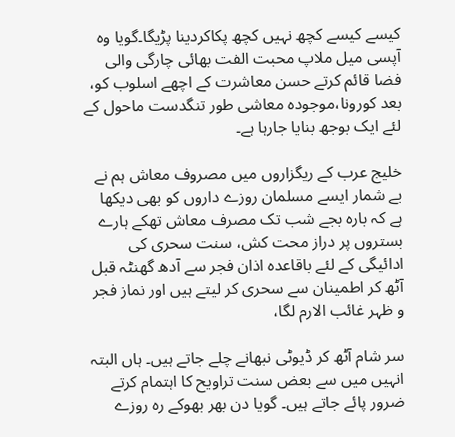کیسے کیسے کچھ نہیں کچھ پکاکردینا پڑیگا۔گویا وہ آپسی میل ملاپ محبت الفت بھائی چارگی والی فضا قائم کرتے حسن معاشرت کے اچھے اسلوب کو، بعد کورونا،موجودہ معاشی طور تنگدست ماحول کے لئے ایک بوجھ بنایا جارہا ہے۔

خلیج عرب کے ریگزاروں میں مصروف معاش ہم نے بے شمار ایسے مسلمان روزے داروں کو بھی دیکھا ہے کہ بارہ بجے شب تک مصرف معاش تھکے ہارے بستروں پر دراز محت کش، سنت سحری کی ادائیگی کے لئے باقاعدہ اذان فجر سے آدھ گھنٹہ قبل آٹھ کر اطمینان سے سحری کر لیتے ہیں اور نماز فجر و ظہر غائب الارم لگا،

سر شام آٹھ کر ڈیوٹی نبھانے چلے جاتے ہیں۔ ہاں البتہ انہیں میں سے بعض سنت تراویح کا اہتمام کرتے ضرور پائے جاتے ہیں۔ گویا دن بھر بھوکے رہ روزے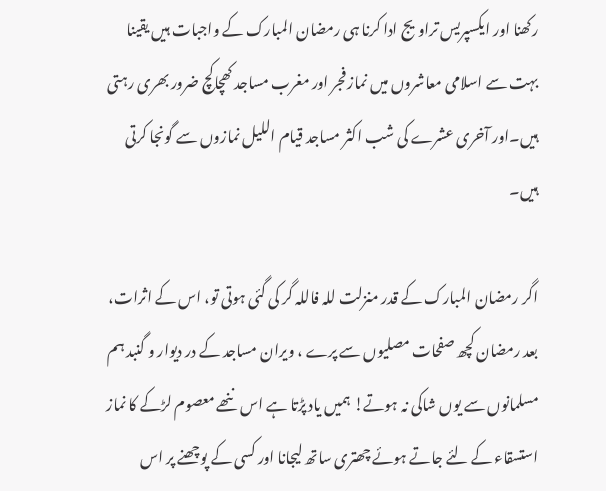رکھنا اور ایکسپریس تراویج ادا کرنا ہی رمضان المبارک کے واجبات ہیں یقینا بہت سے اسلامی معاشروں میں نماز فجر اور مغرب مساجد کھچاکچ ضرور بھری رہتی ہیں۔اور آخری عشرے کی شب اکثر مساجد قیام اللیل نمازوں سے گونجا کرتی ہیں۔

اگر رمضان المبارک کے قدر منزلت للہ فاللہ گر کی گئی ہوتی تو، اس کے اثرات، بعد رمضان کچھ صفحات مصلیوں سے پرے ، ویران مساجد کے در دیوار و گنبد ہم مسلمانوں سے یوں شاکی نہ ہوتے! ہمیں یاد پڑتا ہے اس ننھے معصوم لڑکے کا نماز استسقاء کے لئے جاتے ہوئے چھتری ساتھ لیجانا اور کسی کے پوچھنے پر اس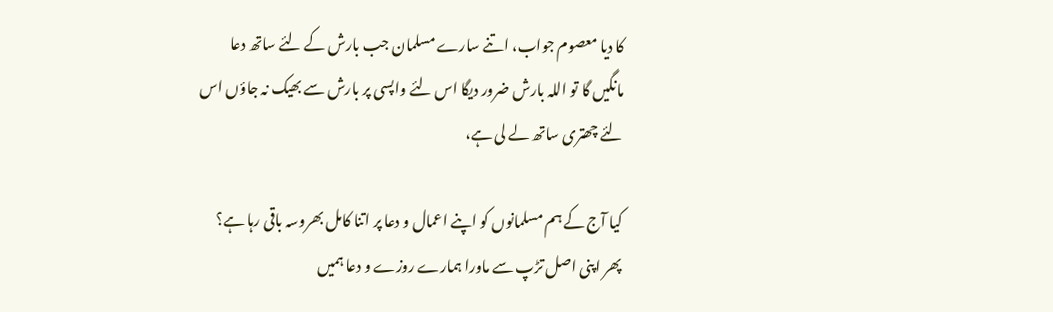کا دیا معصوم جواب، اتنے سارے مسلمان جب بارش کے لئے ساتھ دعا مانگیں گا تو اللہ بارش ضرور دیگا اس لئے واپسی پر بارش سے بھیک نہ جاؤں اس لئے چھتری ساتھ لے لی ہے،

کیا آج کے ہم مسلمانوں کو اپنے اعمال و دعا پر اتنا کامل بھروسہ باقی رہا ہے؟ پھر اپنی اصل تڑپ سے ماورا ہمارے روزے و دعا ہمیں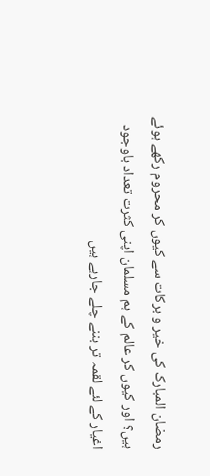رمضان المبارک کی خیر و برکات سے کیوں کر محروم رکھے ہوئے ہیں؟ اور کیوں کر عالم کے ہم مسلمان اپنی کثرت تعداد باوجود اغیار کے لئے لقمہ تر بننے چلے جارہے ہیں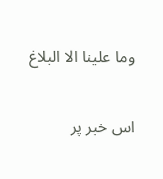وما علینا الا البلاغ

اس خبر پر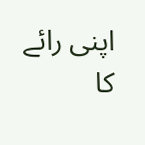اپنی رائے کا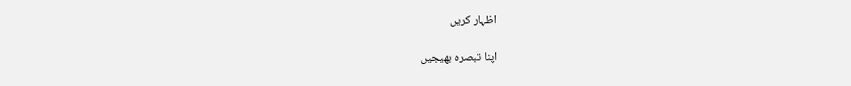اظہار کریں

اپنا تبصرہ بھیجیں